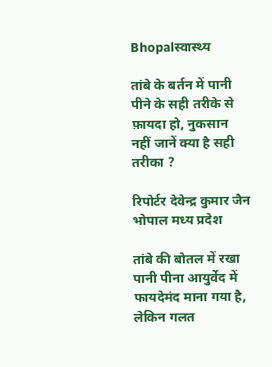Bhopalस्वास्थ्य

तांबे के बर्तन में पानी पीने के सही तरीके से फ़ायदा हो, नुकसान नहीं जानें क्या है सही तरीका ?

रिपोर्टर देवेन्द्र कुमार जैन भोपाल मध्य प्रदेश

तांबे की बोतल में रखा पानी पीना आयुर्वेद में फायदेमंद माना गया है, लेकिन गलत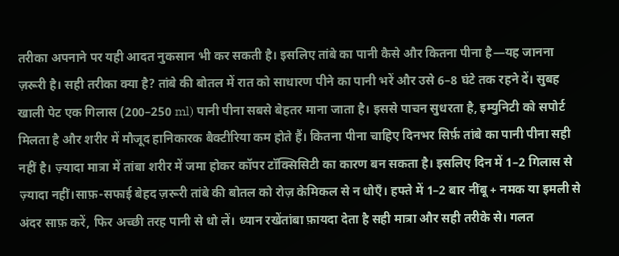तरीका अपनाने पर यही आदत नुकसान भी कर सकती है। इसलिए तांबे का पानी कैसे और कितना पीना है—यह जानना ज़रूरी है। सही तरीका क्या है? तांबे की बोतल में रात को साधारण पीने का पानी भरें और उसे 6–8 घंटे तक रहने दें। सुबह खाली पेट एक गिलास (200–250 ml) पानी पीना सबसे बेहतर माना जाता है। इससे पाचन सुधरता है, इम्युनिटी को सपोर्ट मिलता है और शरीर में मौजूद हानिकारक बैक्टीरिया कम होते हैं। कितना पीना चाहिए दिनभर सिर्फ़ तांबे का पानी पीना सही नहीं है। ज़्यादा मात्रा में तांबा शरीर में जमा होकर कॉपर टॉक्सिसिटी का कारण बन सकता है। इसलिए दिन में 1–2 गिलास से ज़्यादा नहीं।साफ़-सफाई बेहद ज़रूरी तांबे की बोतल को रोज़ केमिकल से न धोएँ। हफ्ते में 1–2 बार नींबू + नमक या इमली से अंदर साफ़ करें, फिर अच्छी तरह पानी से धो लें। ध्यान रखेंतांबा फ़ायदा देता है सही मात्रा और सही तरीके से। गलत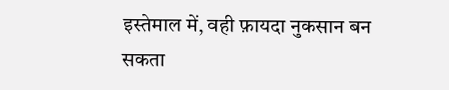इस्तेमाल में, वही फ़ायदा नुकसान बन सकता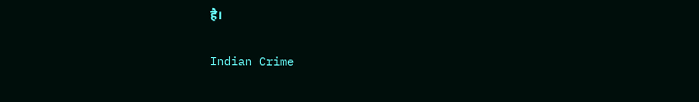है।

Indian Crime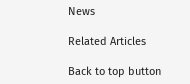News

Related Articles

Back to top button